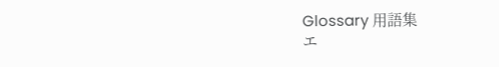Glossary 用語集
エ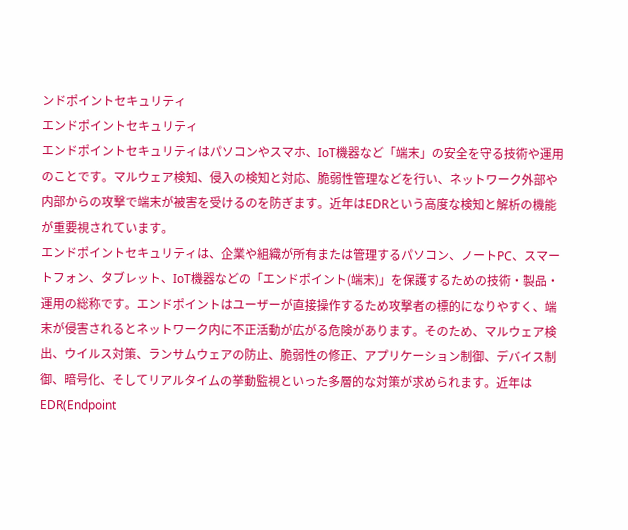ンドポイントセキュリティ
エンドポイントセキュリティ
エンドポイントセキュリティはパソコンやスマホ、IoT機器など「端末」の安全を守る技術や運用のことです。マルウェア検知、侵入の検知と対応、脆弱性管理などを行い、ネットワーク外部や内部からの攻撃で端末が被害を受けるのを防ぎます。近年はEDRという高度な検知と解析の機能が重要視されています。
エンドポイントセキュリティは、企業や組織が所有または管理するパソコン、ノートPC、スマートフォン、タブレット、IoT機器などの「エンドポイント(端末)」を保護するための技術・製品・運用の総称です。エンドポイントはユーザーが直接操作するため攻撃者の標的になりやすく、端末が侵害されるとネットワーク内に不正活動が広がる危険があります。そのため、マルウェア検出、ウイルス対策、ランサムウェアの防止、脆弱性の修正、アプリケーション制御、デバイス制御、暗号化、そしてリアルタイムの挙動監視といった多層的な対策が求められます。近年はEDR(Endpoint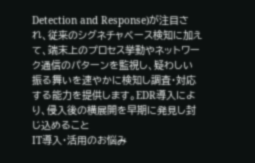Detection and Response)が注目され、従来のシグネチャベース検知に加えて、端末上のプロセス挙動やネットワーク通信のパターンを監視し、疑わしい振る舞いを速やかに検知し調査・対応する能力を提供します。EDR導入により、侵入後の横展開を早期に発見し封じ込めること
IT導入・活用のお悩み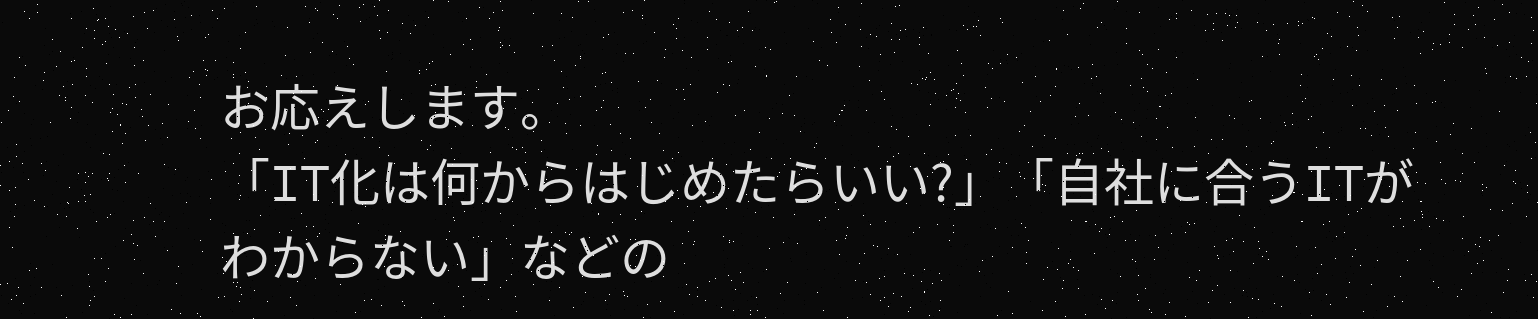お応えします。
「IT化は何からはじめたらいい?」「自社に合うITがわからない」などの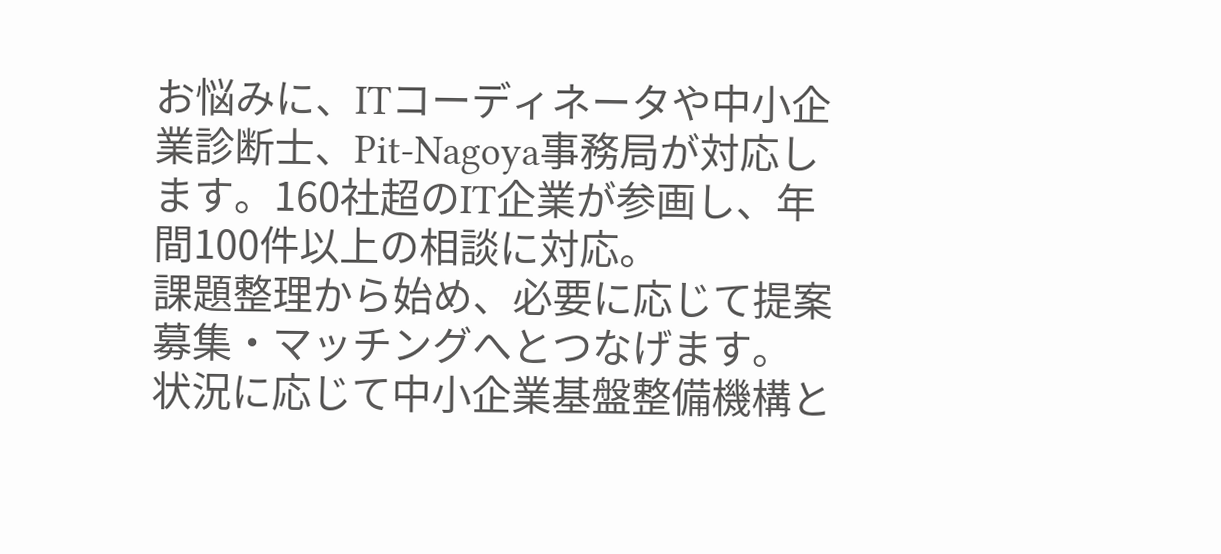お悩みに、ITコーディネータや中小企業診断士、Pit-Nagoya事務局が対応します。160社超のIT企業が参画し、年間100件以上の相談に対応。
課題整理から始め、必要に応じて提案募集・マッチングへとつなげます。
状況に応じて中小企業基盤整備機構と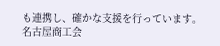も連携し、確かな支援を行っています。
名古屋商工会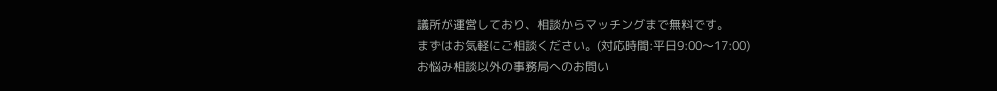議所が運営しており、相談からマッチングまで無料です。
まずはお気軽にご相談ください。(対応時間:平日9:00〜17:00)
お悩み相談以外の事務局へのお問い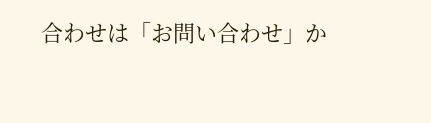合わせは「お問い合わせ」か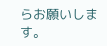らお願いします。